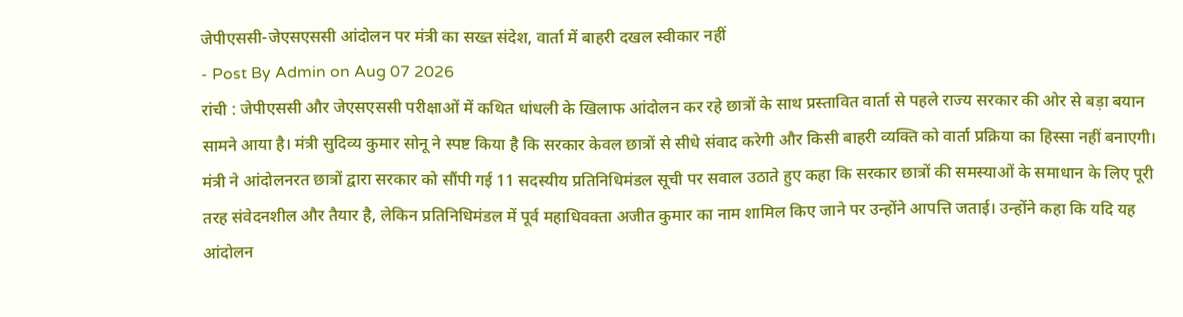जेपीएससी-जेएसएससी आंदोलन पर मंत्री का सख्त संदेश, वार्ता में बाहरी दखल स्वीकार नहीं
- Post By Admin on Aug 07 2026
रांची : जेपीएससी और जेएसएससी परीक्षाओं में कथित धांधली के खिलाफ आंदोलन कर रहे छात्रों के साथ प्रस्तावित वार्ता से पहले राज्य सरकार की ओर से बड़ा बयान सामने आया है। मंत्री सुदिव्य कुमार सोनू ने स्पष्ट किया है कि सरकार केवल छात्रों से सीधे संवाद करेगी और किसी बाहरी व्यक्ति को वार्ता प्रक्रिया का हिस्सा नहीं बनाएगी।
मंत्री ने आंदोलनरत छात्रों द्वारा सरकार को सौंपी गई 11 सदस्यीय प्रतिनिधिमंडल सूची पर सवाल उठाते हुए कहा कि सरकार छात्रों की समस्याओं के समाधान के लिए पूरी तरह संवेदनशील और तैयार है, लेकिन प्रतिनिधिमंडल में पूर्व महाधिवक्ता अजीत कुमार का नाम शामिल किए जाने पर उन्होंने आपत्ति जताई। उन्होंने कहा कि यदि यह आंदोलन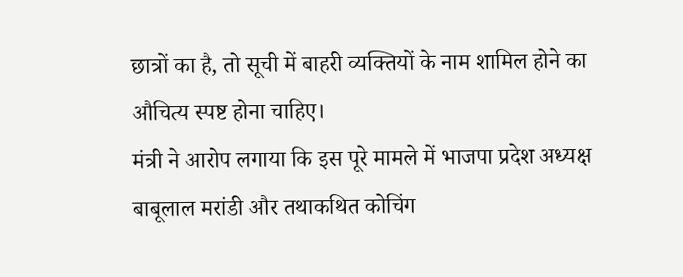छात्रों का है, तो सूची में बाहरी व्यक्तियों के नाम शामिल होने का औचित्य स्पष्ट होना चाहिए।
मंत्री ने आरोप लगाया कि इस पूरे मामले में भाजपा प्रदेश अध्यक्ष बाबूलाल मरांडी और तथाकथित कोचिंग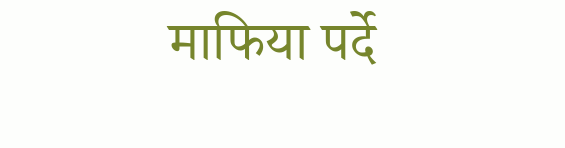माफिया पर्दे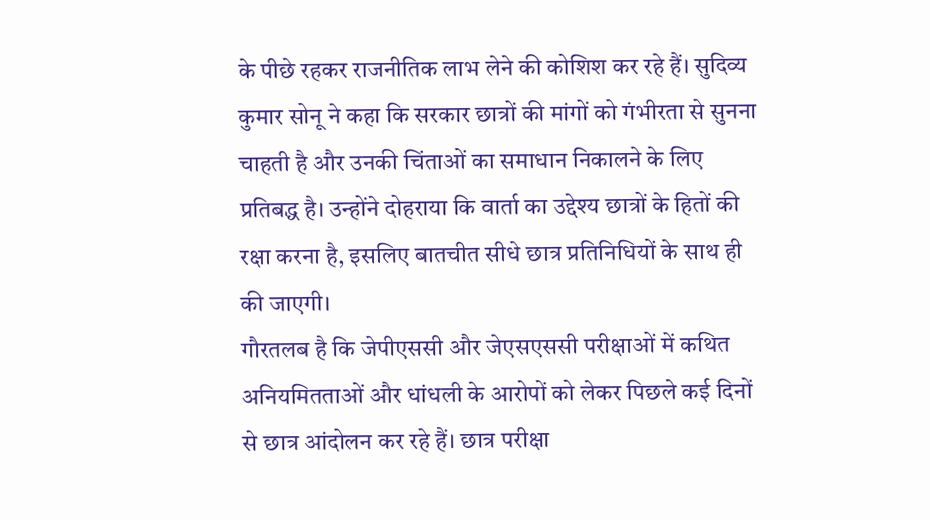के पीछे रहकर राजनीतिक लाभ लेने की कोशिश कर रहे हैं। सुदिव्य कुमार सोनू ने कहा कि सरकार छात्रों की मांगों को गंभीरता से सुनना चाहती है और उनकी चिंताओं का समाधान निकालने के लिए प्रतिबद्ध है। उन्होंने दोहराया कि वार्ता का उद्देश्य छात्रों के हितों की रक्षा करना है, इसलिए बातचीत सीधे छात्र प्रतिनिधियों के साथ ही की जाएगी।
गौरतलब है कि जेपीएससी और जेएसएससी परीक्षाओं में कथित अनियमितताओं और धांधली के आरोपों को लेकर पिछले कई दिनों से छात्र आंदोलन कर रहे हैं। छात्र परीक्षा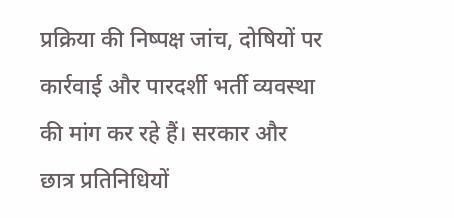प्रक्रिया की निष्पक्ष जांच, दोषियों पर कार्रवाई और पारदर्शी भर्ती व्यवस्था की मांग कर रहे हैं। सरकार और छात्र प्रतिनिधियों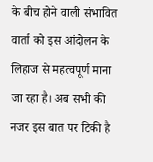के बीच होने वाली संभावित वार्ता को इस आंदोलन के लिहाज से महत्वपूर्ण माना जा रहा है। अब सभी की नजर इस बात पर टिकी है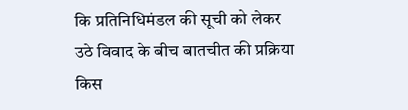कि प्रतिनिधिमंडल की सूची को लेकर उठे विवाद के बीच बातचीत की प्रक्रिया किस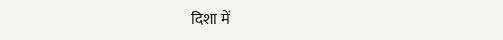दिशा में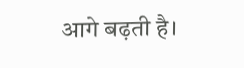आगे बढ़ती है।